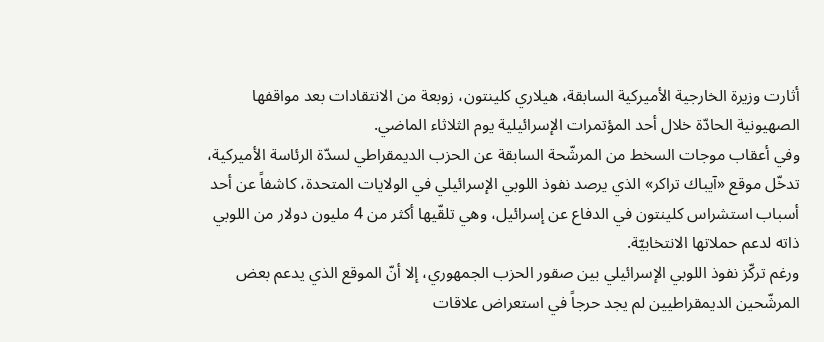أثارت وزيرة الخارجية الأميركية السابقة، هيلاري كلينتون، زوبعة من الانتقادات بعد مواقفها الصهيونية الحادّة خلال أحد المؤتمرات الإسرائيلية يوم الثلاثاء الماضي.
وفي أعقاب موجات السخط من المرشّحة السابقة عن الحزب الديمقراطي لسدّة الرئاسة الأميركية، تدخّل موقع «آيباك تراكر» الذي يرصد نفوذ اللوبي الإسرائيلي في الولايات المتحدة، كاشفاً عن أحد أسباب استشراس كلينتون في الدفاع عن إسرائيل، وهي تلقّيها أكثر من 4 مليون دولار من اللوبي ذاته لدعم حملاتها الانتخابيّة.
ورغم تركّز نفوذ اللوبي الإسرائيلي بين صقور الحزب الجمهوري، إلا أنّ الموقع الذي يدعم بعض المرشّحين الديمقراطيين لم يجد حرجاً في استعراض علاقات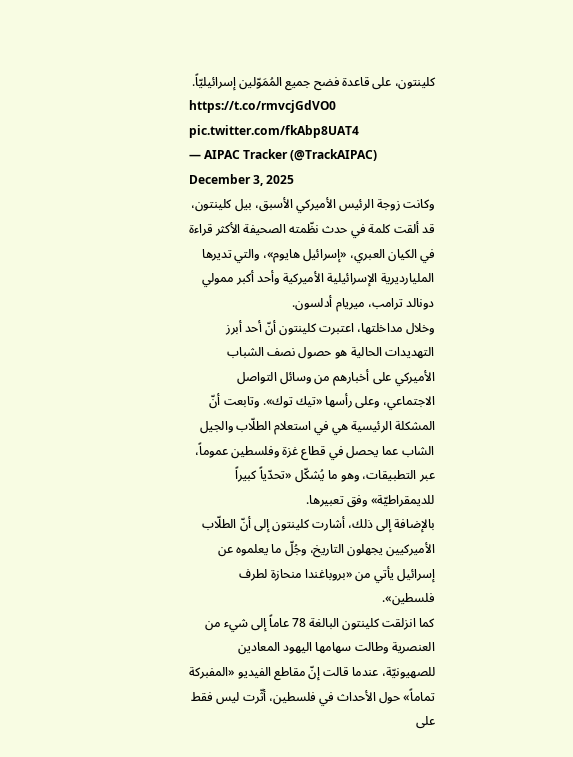كلينتون، على قاعدة فضح جميع المُمَوّلين إسرائيليّاً.
https://t.co/rmvcjGdVO0 pic.twitter.com/fkAbp8UAT4
— AIPAC Tracker (@TrackAIPAC) December 3, 2025
وكانت زوجة الرئيس الأميركي الأسبق، بيل كلينتون، قد ألقت كلمة في حدث نظّمته الصحيفة الأكثر قراءة في الكيان العبري، «إسرائيل هايوم»، والتي تديرها المليارديرية الإسرائيلية الأميركية وأحد أكبر ممولي دونالد ترامب، ميريام أدلسون.
وخلال مداخلتها، اعتبرت كلينتون أنّ أحد أبرز التهديدات الحالية هو حصول نصف الشباب الأميركي على أخبارهم من وسائل التواصل الاجتماعي، وعلى رأسها «تيك توك». وتابعت أنّ المشكلة الرئيسية هي في استعلام الطلّاب والجيل الشاب عما يحصل في قطاع غزة وفلسطين عموماً، عبر التطبيقات، وهو ما يُشكّل «تحدّياً كبيراً للديمقراطيّة» وفق تعبيرها.
بالإضافة إلى ذلك، أشارت كلينتون إلى أنّ الطلّاب الأميركيين يجهلون التاريخ، وجُلّ ما يعلموه عن إسرائيل يأتي من «بروباغندا منحازة لطرف فلسطين».
كما انزلقت كلينتون البالغة 78 عاماً إلى شيء من العنصرية وطالت سهامها اليهود المعادين للصهيونيّة، عندما قالت إنّ مقاطع الفيديو «المفبركة تماماً» حول الأحداث في فلسطين، أثّرت ليس فقط على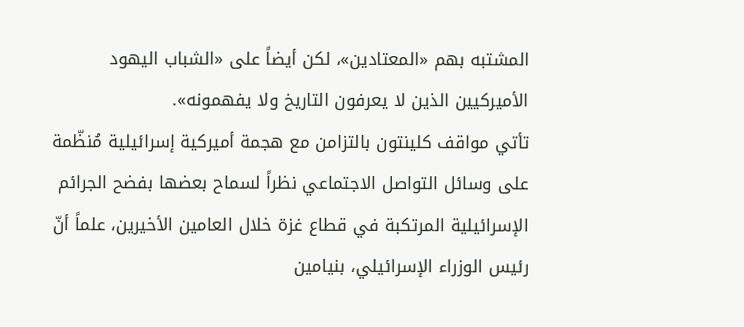المشتبه بهم «المعتادين»، لكن أيضاً على «الشباب اليهود الأميركيين الذين لا يعرفون التاريخ ولا يفهمونه».
تأتي مواقف كلينتون بالتزامن مع هجمة أميركية إسرائيلية مُنظّمة على وسائل التواصل الاجتماعي نظراً لسماح بعضها بفضح الجرائم الإسرائيلية المرتكبة في قطاع غزة خلال العامين الأخيرين، علماً أنّ رئيس الوزراء الإسرائيلي، بنيامين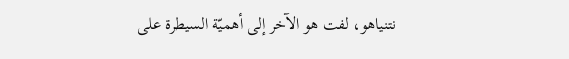نتنياهو، لفت هو الآخر إلى أهميّة السيطرة على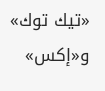«تيك توك» و«إكس»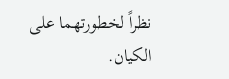نظراً لخطورتهما على الكيان.